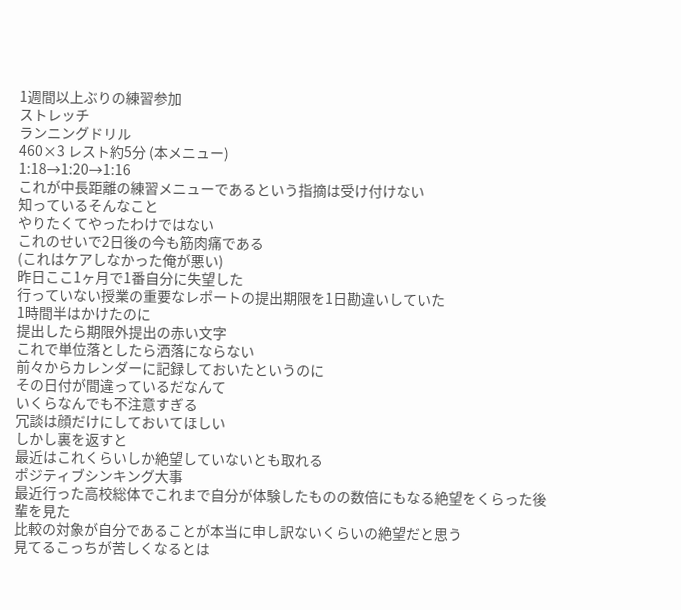1週間以上ぶりの練習参加
ストレッチ
ランニングドリル
460×3 レスト約5分 (本メニュー)
1:18→1:20→1:16
これが中長距離の練習メニューであるという指摘は受け付けない
知っているそんなこと
やりたくてやったわけではない
これのせいで2日後の今も筋肉痛である
(これはケアしなかった俺が悪い)
昨日ここ1ヶ月で1番自分に失望した
行っていない授業の重要なレポートの提出期限を1日勘違いしていた
1時間半はかけたのに
提出したら期限外提出の赤い文字
これで単位落としたら洒落にならない
前々からカレンダーに記録しておいたというのに
その日付が間違っているだなんて
いくらなんでも不注意すぎる
冗談は顔だけにしておいてほしい
しかし裏を返すと
最近はこれくらいしか絶望していないとも取れる
ポジティブシンキング大事
最近行った高校総体でこれまで自分が体験したものの数倍にもなる絶望をくらった後輩を見た
比較の対象が自分であることが本当に申し訳ないくらいの絶望だと思う
見てるこっちが苦しくなるとは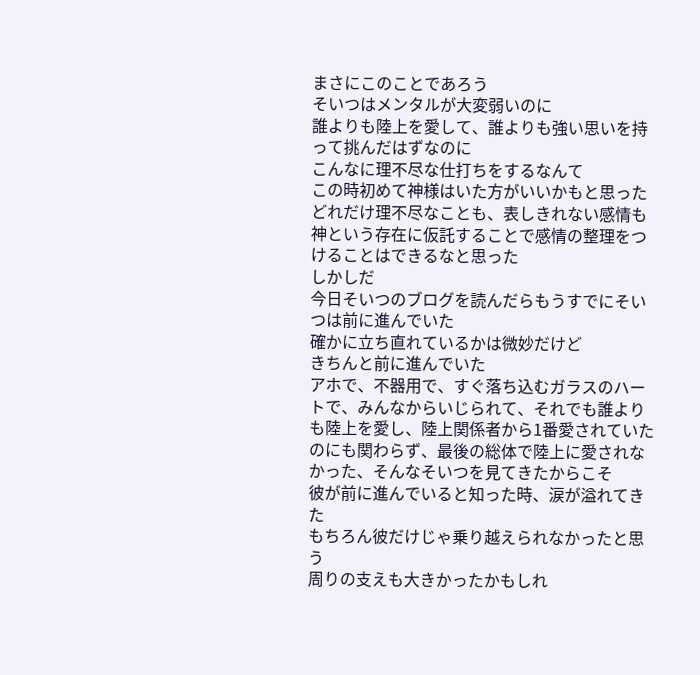まさにこのことであろう
そいつはメンタルが大変弱いのに
誰よりも陸上を愛して、誰よりも強い思いを持って挑んだはずなのに
こんなに理不尽な仕打ちをするなんて
この時初めて神様はいた方がいいかもと思った
どれだけ理不尽なことも、表しきれない感情も神という存在に仮託することで感情の整理をつけることはできるなと思った
しかしだ
今日そいつのブログを読んだらもうすでにそいつは前に進んでいた
確かに立ち直れているかは微妙だけど
きちんと前に進んでいた
アホで、不器用で、すぐ落ち込むガラスのハートで、みんなからいじられて、それでも誰よりも陸上を愛し、陸上関係者から1番愛されていたのにも関わらず、最後の総体で陸上に愛されなかった、そんなそいつを見てきたからこそ
彼が前に進んでいると知った時、涙が溢れてきた
もちろん彼だけじゃ乗り越えられなかったと思う
周りの支えも大きかったかもしれ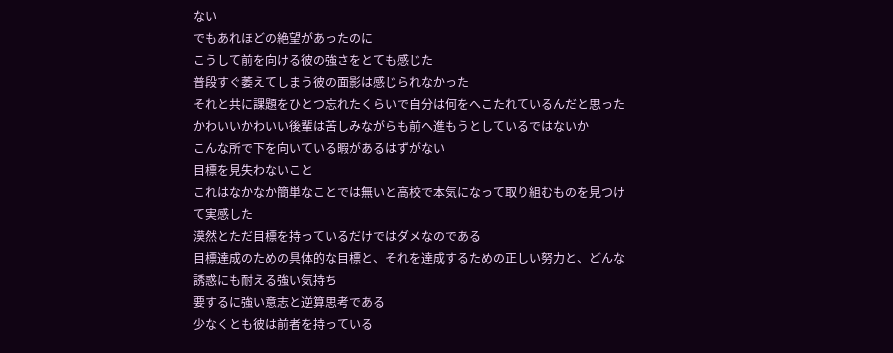ない
でもあれほどの絶望があったのに
こうして前を向ける彼の強さをとても感じた
普段すぐ萎えてしまう彼の面影は感じられなかった
それと共に課題をひとつ忘れたくらいで自分は何をへこたれているんだと思った
かわいいかわいい後輩は苦しみながらも前へ進もうとしているではないか
こんな所で下を向いている暇があるはずがない
目標を見失わないこと
これはなかなか簡単なことでは無いと高校で本気になって取り組むものを見つけて実感した
漠然とただ目標を持っているだけではダメなのである
目標達成のための具体的な目標と、それを達成するための正しい努力と、どんな誘惑にも耐える強い気持ち
要するに強い意志と逆算思考である
少なくとも彼は前者を持っている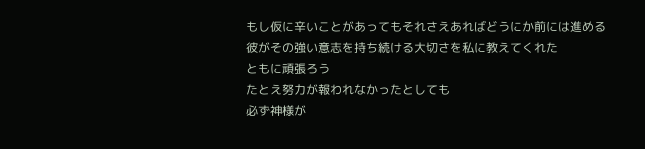もし仮に辛いことがあってもそれさえあればどうにか前には進める
彼がその強い意志を持ち続ける大切さを私に教えてくれた
ともに頑張ろう
たとえ努力が報われなかったとしても
必ず神様が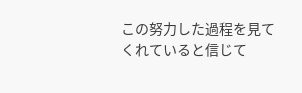この努力した過程を見てくれていると信じて